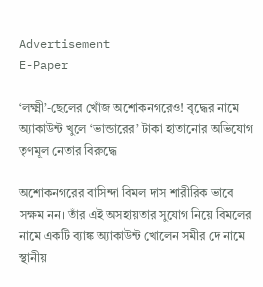Advertisement
E-Paper

‘লক্ষ্মী’-ছেলের খোঁজ অশোকনগরেও! বৃদ্ধের নামে অ্যাকাউন্ট খুলে ‘ভান্ডারের’ টাকা হাতানোর অভিযোগ তৃণমূল নেতার বিরুদ্ধে

অশোকনগরের বাসিন্দা বিমল দাস শারীরিক ভাবে সক্ষম নন। তাঁর এই অসহায়তার সুযোগ নিয়ে বিমলের নামে একটি ব্যাঙ্ক অ্যাকাউন্ট খোলেন সমীর দে নামে স্থানীয়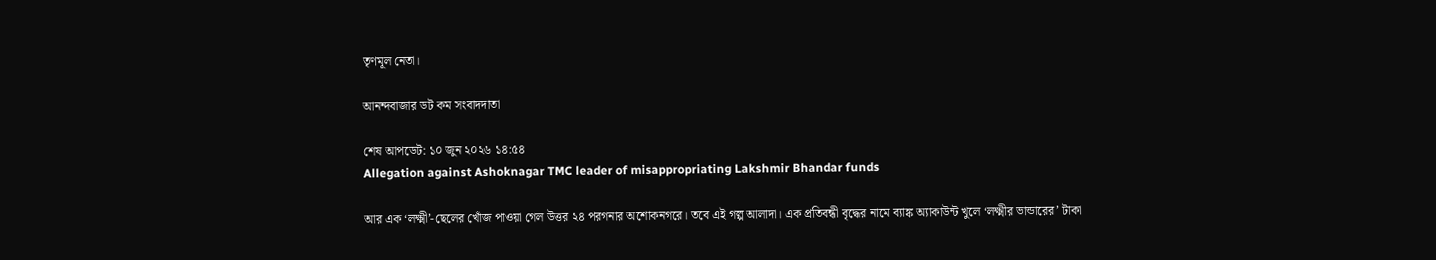তৃণমূল নেতা।

আনন্দবাজার ডট কম সংবাদদাতা

শেষ আপডেট: ১০ জুন ২০২৬ ১৪:৫৪
Allegation against Ashoknagar TMC leader of misappropriating Lakshmir Bhandar funds

আর এক ‘লক্ষ্মী’-ছেলের খোঁজ পাওয়া গেল উত্তর ২৪ পরগনার অশোকনগরে। তবে এই গল্প আলাদা। এক প্রতিবন্ধী বৃদ্ধের নামে ব্যাঙ্ক অ্যাকাউন্ট খুলে ‘লক্ষ্মীর ভান্ডারের’ টাকা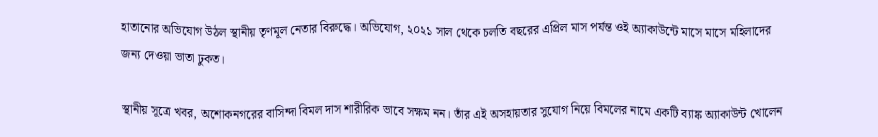হাতানোর অভিযোগ উঠল স্থানীয় তৃণমূল নেতার বিরুদ্ধে। অভিযোগ, ২০২১ সাল থেকে চলতি বছরের এপ্রিল মাস পর্যন্ত ওই অ্যাকাউন্টে মাসে মাসে মহিলাদের জন্য দেওয়া ভাতা ঢুকত।

স্থানীয় সূত্রে খবর, অশোকনগরের বাসিন্দা বিমল দাস শারীরিক ভাবে সক্ষম নন। তাঁর এই অসহায়তার সুযোগ নিয়ে বিমলের নামে একটি ব্যাঙ্ক অ্যাকাউন্ট খোলেন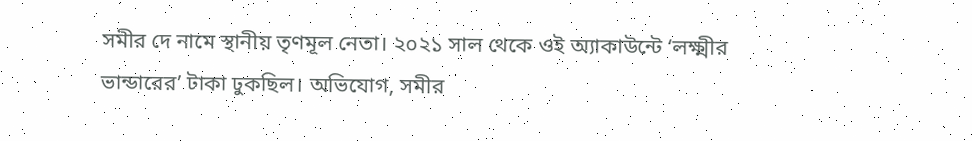সমীর দে নামে স্থানীয় তৃণমূল নেতা। ২০২১ সাল থেকে ওই অ্যাকাউন্টে ‘লক্ষ্মীর ভান্ডারের’ টাকা ঢুকছিল। অভিযোগ, সমীর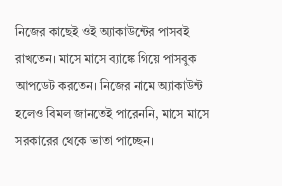নিজের কাছেই ওই অ্যাকাউন্টের পাসবই রাখতেন। মাসে মাসে ব্যাঙ্কে গিয়ে পাসবুক আপডেট করতেন। নিজের নামে অ্যাকাউন্ট হলেও বিমল জানতেই পারেননি, মাসে মাসে সরকারের থেকে ভাতা পাচ্ছেন।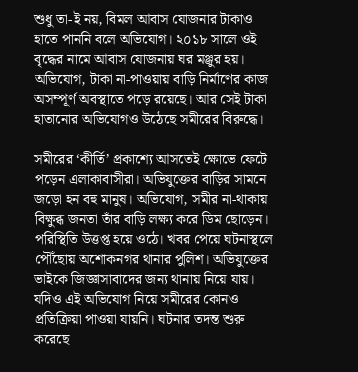শুধু তা-ই নয়, বিমল আবাস যোজনার টাকাও হাতে পাননি বলে অভিযোগ। ২০১৮ সালে ওই বৃদ্ধের নামে আবাস যোজনায় ঘর মঞ্জুর হয়। অভিযোগ, টাকা না-পাওয়ায় বাড়ি নির্মাণের কাজ অসম্পূর্ণ অবস্থাতে পড়ে রয়েছে। আর সেই টাকা হাতানোর অভিযোগও উঠেছে সমীরের বিরুদ্ধে।

সমীরের ‘কীর্তি’ প্রকাশ্যে আসতেই ক্ষোভে ফেটে পড়েন এলাকাবাসীরা। অভিযুক্তের বাড়ির সামনে জড়ো হন বহু মানুষ। অভিযোগ, সমীর না-থাকায় বিক্ষুব্ধ জনতা তাঁর বাড়ি লক্ষ্য করে ডিম ছোড়েন। পরিস্থিতি উত্তপ্ত হয়ে ওঠে। খবর পেয়ে ঘটনাস্থলে পৌঁছোয় অশোকনগর থানার পুলিশ। অভিযুক্তের ভাইকে জিজ্ঞাসাবাদের জন্য থানায় নিয়ে যায়। যদিও এই অভিযোগ নিয়ে সমীরের কোনও প্রতিক্রিয়া পাওয়া যায়নি। ঘটনার তদন্ত শুরু করেছে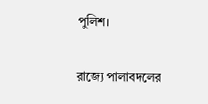পুলিশ।

রাজ্যে পালাবদলের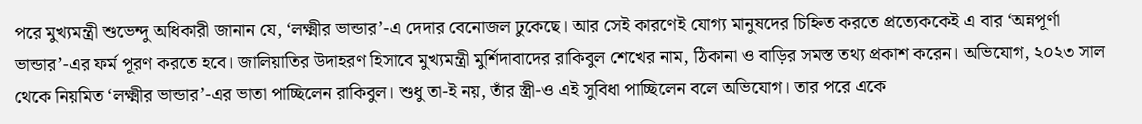পরে মুখ্যমন্ত্রী শুভেন্দু অধিকারী জানান যে, ‘লক্ষ্মীর ভান্ডার’-এ দেদার বেনোজল ঢুকেছে। আর সেই কারণেই যোগ্য মানুষদের চিহ্নিত করতে প্রত্যেককেই এ বার ‘অন্নপূর্ণা ভান্ডার’-এর ফর্ম পূরণ করতে হবে। জালিয়াতির উদাহরণ হিসাবে মুখ্যমন্ত্রী মুর্শিদাবাদের রাকিবুল শেখের নাম, ঠিকানা ও বাড়ির সমস্ত তথ্য প্রকাশ করেন। অভিযোগ, ২০২৩ সাল থেকে নিয়মিত ‘লক্ষ্মীর ভান্ডার’-এর ভাতা পাচ্ছিলেন রাকিবুল। শুধু তা-ই নয়, তাঁর স্ত্রী-ও এই সুবিধা পাচ্ছিলেন বলে অভিযোগ। তার পরে একে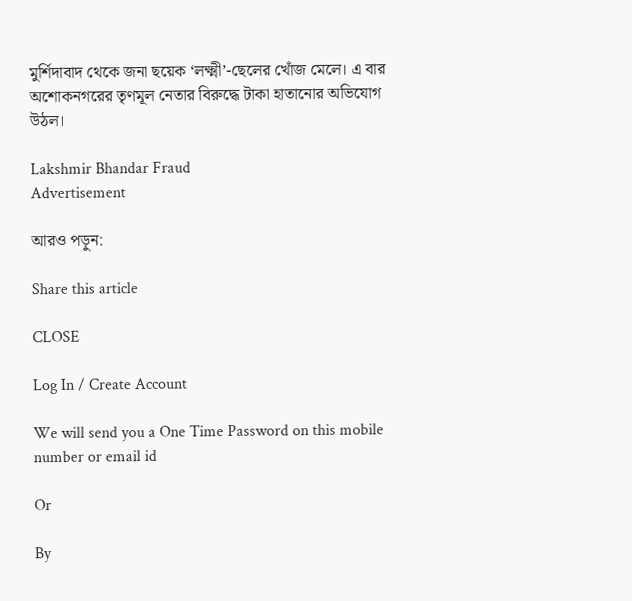মুর্শিদাবাদ থেকে জনা ছয়েক ‘লক্ষ্মী’-ছেলের খোঁজ মেলে। এ বার অশোকনগরের তৃণমূল নেতার বিরুদ্ধে টাকা হাতানোর অভিযোগ উঠল।

Lakshmir Bhandar Fraud
Advertisement

আরও পড়ুন:

Share this article

CLOSE

Log In / Create Account

We will send you a One Time Password on this mobile number or email id

Or

By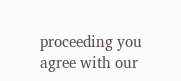proceeding you agree with our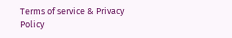Terms of service & Privacy Policy